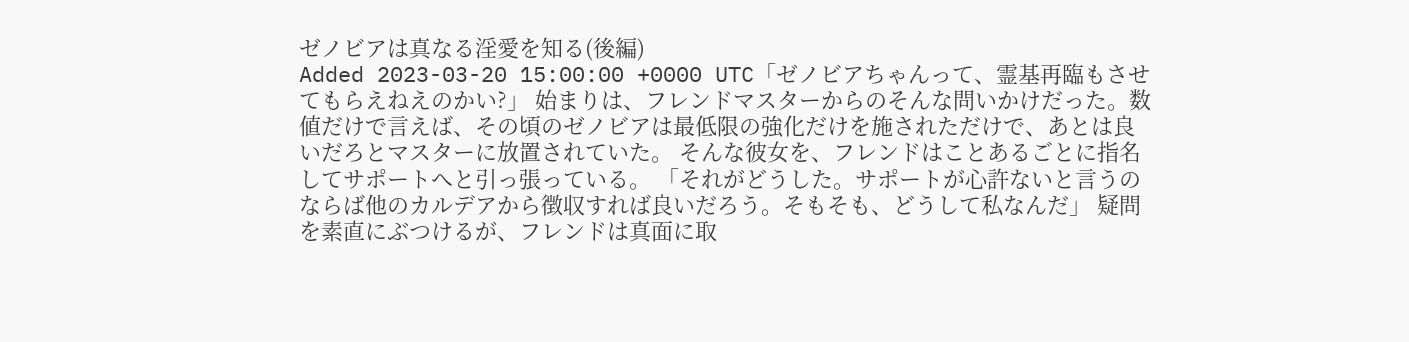ゼノビアは真なる淫愛を知る(後編)
Added 2023-03-20 15:00:00 +0000 UTC「ゼノビアちゃんって、霊基再臨もさせてもらえねえのかい?」 始まりは、フレンドマスターからのそんな問いかけだった。数値だけで言えば、その頃のゼノビアは最低限の強化だけを施されただけで、あとは良いだろとマスターに放置されていた。 そんな彼女を、フレンドはことあるごとに指名してサポートへと引っ張っている。 「それがどうした。サポートが心許ないと言うのならば他のカルデアから徴収すれば良いだろう。そもそも、どうして私なんだ」 疑問を素直にぶつけるが、フレンドは真面に取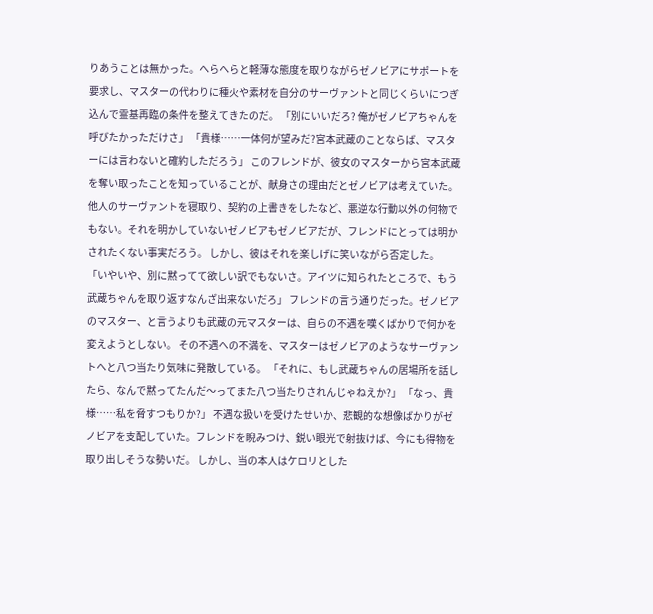りあうことは無かった。へらへらと軽薄な態度を取りながらゼノビアにサポートを要求し、マスターの代わりに種火や素材を自分のサーヴァントと同じくらいにつぎ込んで霊基再臨の条件を整えてきたのだ。 「別にいいだろ? 俺がゼノビアちゃんを呼びたかっただけさ」 「貴様……一体何が望みだ?宮本武蔵のことならば、マスターには言わないと確約しただろう」 このフレンドが、彼女のマスターから宮本武蔵を奪い取ったことを知っていることが、献身さの理由だとゼノビアは考えていた。 他人のサーヴァントを寝取り、契約の上書きをしたなど、悪逆な行動以外の何物でもない。それを明かしていないゼノビアもゼノビアだが、フレンドにとっては明かされたくない事実だろう。 しかし、彼はそれを楽しげに笑いながら否定した。 「いやいや、別に黙ってて欲しい訳でもないさ。アイツに知られたところで、もう武蔵ちゃんを取り返すなんざ出来ないだろ」 フレンドの言う通りだった。ゼノビアのマスター、と言うよりも武蔵の元マスターは、自らの不遇を嘆くばかりで何かを変えようとしない。 その不遇への不満を、マスターはゼノビアのようなサーヴァントへと八つ当たり気味に発散している。 「それに、もし武蔵ちゃんの居場所を話したら、なんで黙ってたんだ〜ってまた八つ当たりされんじゃねえか?」 「なっ、貴様……私を脅すつもりか?」 不遇な扱いを受けたせいか、悲観的な想像ばかりがゼノビアを支配していた。フレンドを睨みつけ、鋭い眼光で射抜けば、今にも得物を取り出しそうな勢いだ。 しかし、当の本人はケロリとした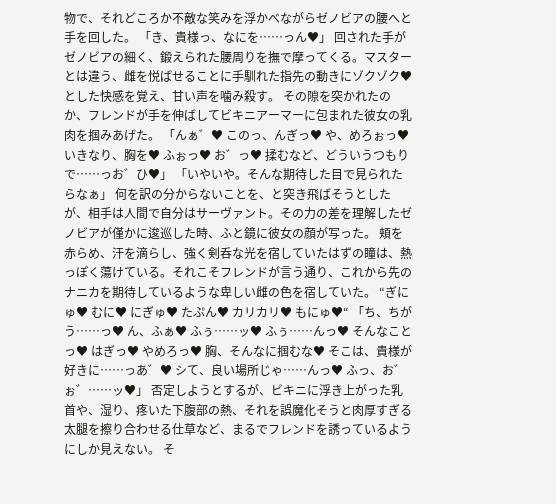物で、それどころか不敵な笑みを浮かべながらゼノビアの腰へと手を回した。 「き、貴様っ、なにを……っん♥」 回された手がゼノビアの細く、鍛えられた腰周りを撫で摩ってくる。マスターとは違う、雌を悦ばせることに手馴れた指先の動きにゾクゾク♥とした快感を覚え、甘い声を噛み殺す。 その隙を突かれたのか、フレンドが手を伸ばしてビキニアーマーに包まれた彼女の乳肉を掴みあげた。 「んぁ゛♥ このっ、んぎっ♥ や、めろぉっ♥ いきなり、胸を♥ ふぉっ♥ お゛っ♥ 揉むなど、どういうつもりで……っお゛ひ♥」 「いやいや。そんな期待した目で見られたらなぁ」 何を訳の分からないことを、と突き飛ばそうとしたが、相手は人間で自分はサーヴァント。その力の差を理解したゼノビアが僅かに逡巡した時、ふと鏡に彼女の顔が写った。 頬を赤らめ、汗を滴らし、強く剣呑な光を宿していたはずの瞳は、熱っぽく蕩けている。それこそフレンドが言う通り、これから先のナニカを期待しているような卑しい雌の色を宿していた。 “ぎにゅ♥ むに♥ にぎゅ♥ たぷん♥ カリカリ♥ もにゅ♥“ 「ち、ちがう……っ♥ ん、ふぁ♥ ふぅ……ッ♥ ふぅ……んっ♥ そんなことっ♥ はぎっ♥ やめろっ♥ 胸、そんなに掴むな♥ そこは、貴様が好きに……っあ゛♥ シて、良い場所じゃ……んっ♥ ふっ、お゛ぉ゛……ッ♥」 否定しようとするが、ビキニに浮き上がった乳首や、湿り、疼いた下腹部の熱、それを誤魔化そうと肉厚すぎる太腿を擦り合わせる仕草など、まるでフレンドを誘っているようにしか見えない。 そ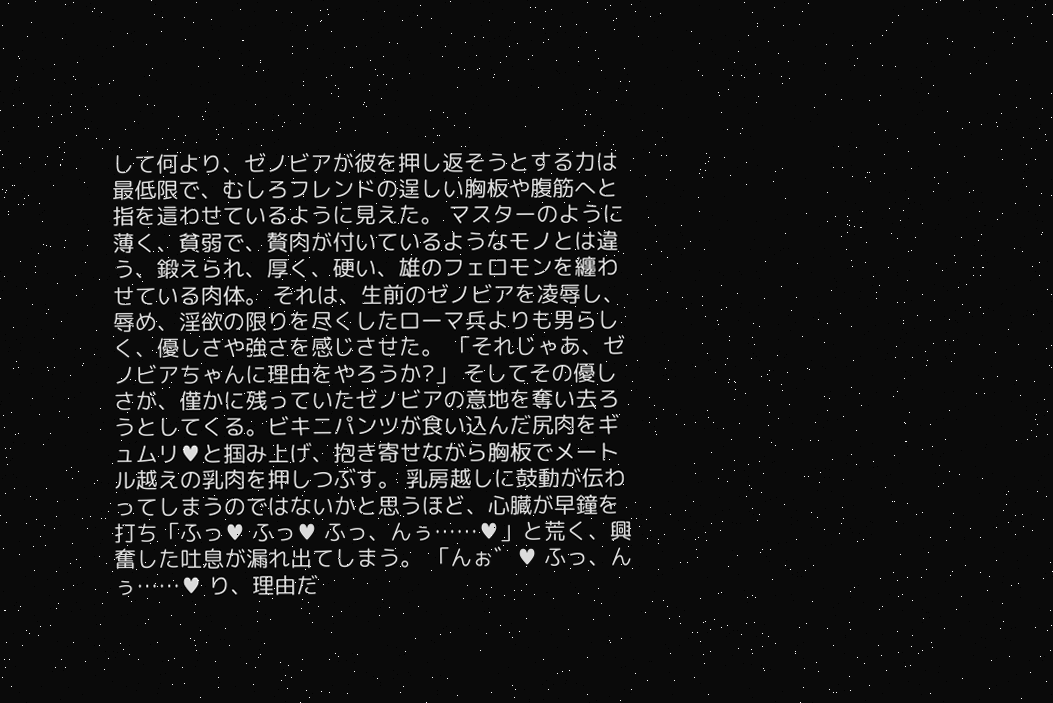して何より、ゼノビアが彼を押し返そうとする力は最低限で、むしろフレンドの逞しい胸板や腹筋へと指を這わせているように見えた。 マスターのように薄く、貧弱で、贅肉が付いているようなモノとは違う、鍛えられ、厚く、硬い、雄のフェロモンを纏わせている肉体。 それは、生前のゼノビアを凌辱し、辱め、淫欲の限りを尽くしたローマ兵よりも男らしく、優しさや強さを感じさせた。 「それじゃあ、ゼノビアちゃんに理由をやろうか?」 そしてその優しさが、僅かに残っていたゼノビアの意地を奪い去ろうとしてくる。ビキニパンツが食い込んだ尻肉をギュムリ♥と掴み上げ、抱き寄せながら胸板でメートル越えの乳肉を押しつぶす。 乳房越しに鼓動が伝わってしまうのではないかと思うほど、心臓が早鐘を打ち「ふっ♥ ふっ♥ ふっ、んぅ……♥」と荒く、興奮した吐息が漏れ出てしまう。 「んぉ゛♥ ふっ、んぅ……♥ り、理由だ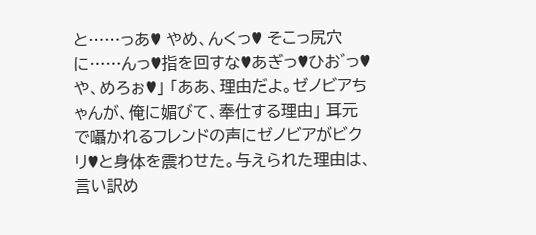と……っあ♥ やめ、んくっ♥ そこっ尻穴に……んっ♥指を回すな♥あぎっ♥ひお゛っ♥や、めろぉ♥」 「ああ、理由だよ。ゼノビアちゃんが、俺に媚びて、奉仕する理由」 耳元で囁かれるフレンドの声にゼノビアがビクリ♥と身体を震わせた。与えられた理由は、言い訳め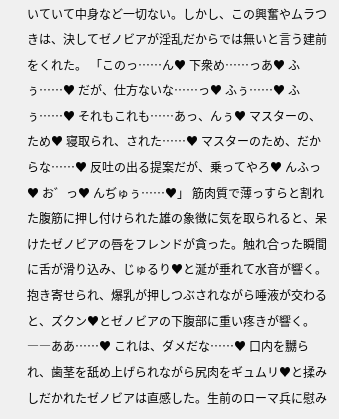いていて中身など一切ない。しかし、この興奮やムラつきは、決してゼノビアが淫乱だからでは無いと言う建前をくれた。 「このっ……ん♥ 下衆め……っあ♥ ふぅ……♥ だが、仕方ないな……っ♥ ふぅ……♥ ふぅ……♥ それもこれも……あっ、んぅ♥ マスターの、ため♥ 寝取られ、された……♥ マスターのため、だからな……♥ 反吐の出る提案だが、乗ってやろ♥ んふっ♥ お゛っ♥ んぢゅぅ……♥」 筋肉質で薄っすらと割れた腹筋に押し付けられた雄の象徴に気を取られると、呆けたゼノビアの唇をフレンドが貪った。触れ合った瞬間に舌が滑り込み、じゅるり♥と涎が垂れて水音が響く。抱き寄せられ、爆乳が押しつぶされながら唾液が交わると、ズクン♥とゼノビアの下腹部に重い疼きが響く。 ――ああ……♥ これは、ダメだな……♥ 口内を嬲られ、歯茎を舐め上げられながら尻肉をギュムリ♥と揉みしだかれたゼノビアは直感した。生前のローマ兵に慰み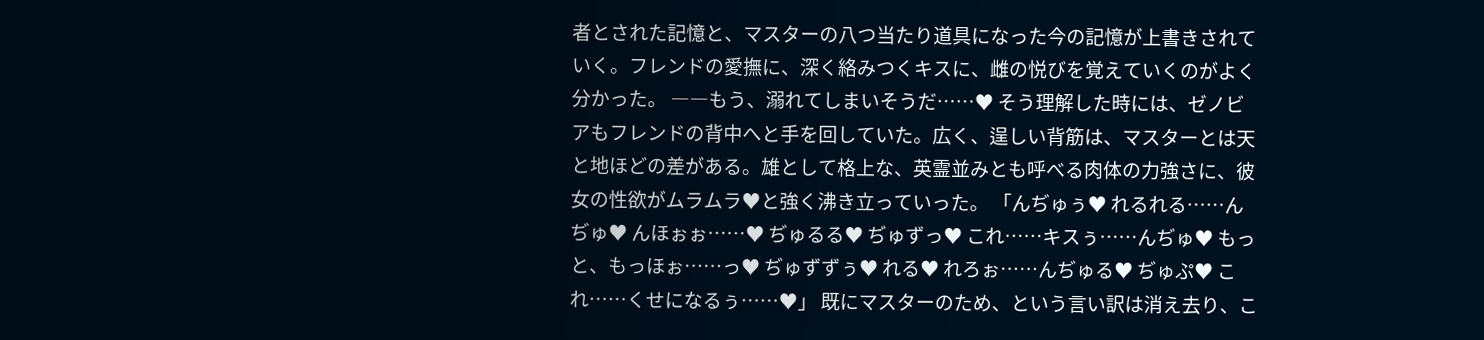者とされた記憶と、マスターの八つ当たり道具になった今の記憶が上書きされていく。フレンドの愛撫に、深く絡みつくキスに、雌の悦びを覚えていくのがよく分かった。 ――もう、溺れてしまいそうだ……♥ そう理解した時には、ゼノビアもフレンドの背中へと手を回していた。広く、逞しい背筋は、マスターとは天と地ほどの差がある。雄として格上な、英霊並みとも呼べる肉体の力強さに、彼女の性欲がムラムラ♥と強く沸き立っていった。 「んぢゅぅ♥ れるれる……んぢゅ♥ んほぉぉ……♥ ぢゅるる♥ ぢゅずっ♥ これ……キスぅ……んぢゅ♥ もっと、もっほぉ……っ♥ ぢゅずずぅ♥ れる♥ れろぉ……んぢゅる♥ ぢゅぷ♥ これ……くせになるぅ……♥」 既にマスターのため、という言い訳は消え去り、こ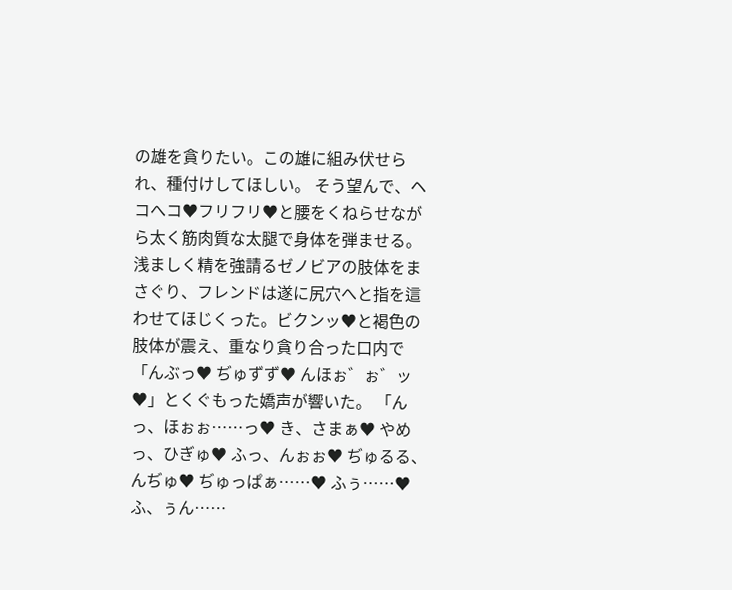の雄を貪りたい。この雄に組み伏せられ、種付けしてほしい。 そう望んで、ヘコへコ♥フリフリ♥と腰をくねらせながら太く筋肉質な太腿で身体を弾ませる。浅ましく精を強請るゼノビアの肢体をまさぐり、フレンドは遂に尻穴へと指を這わせてほじくった。ビクンッ♥と褐色の肢体が震え、重なり貪り合った口内で「んぶっ♥ ぢゅずず♥ んほぉ゛ぉ゛ッ♥」とくぐもった嬌声が響いた。 「んっ、ほぉぉ……っ♥ き、さまぁ♥ やめっ、ひぎゅ♥ ふっ、んぉぉ♥ ぢゅるる、んぢゅ♥ ぢゅっぱぁ……♥ ふぅ……♥ ふ、ぅん……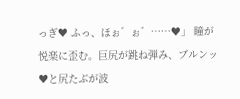っぎ♥ ふっ、ほぉ゛ぉ゛……♥」 瞳が悦楽に歪む。巨尻が跳ね弾み、ブルンッ♥と尻たぶが波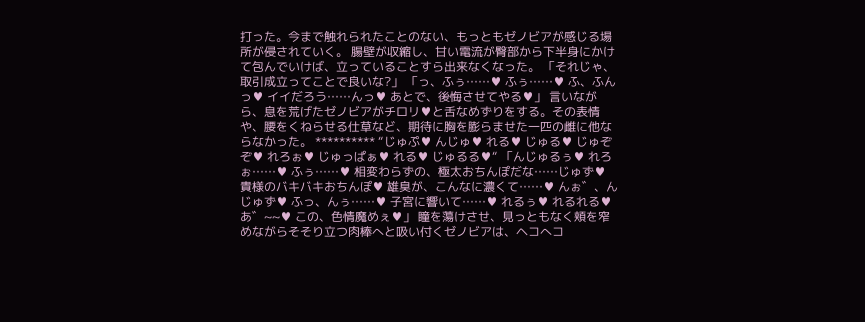打った。今まで触れられたことのない、もっともゼノビアが感じる場所が侵されていく。 腸壁が収縮し、甘い電流が臀部から下半身にかけて包んでいけば、立っていることすら出来なくなった。 「それじゃ、取引成立ってことで良いな?」 「っ、ふぅ……♥ ふぅ……♥ ふ、ふんっ♥ イイだろう……んっ♥ あとで、後悔させてやる♥」 言いながら、息を荒げたゼノビアがチロリ♥と舌なめずりをする。その表情や、腰をくねらせる仕草など、期待に胸を膨らませた一匹の雌に他ならなかった。 ********** “じゅぷ♥ んじゅ♥ れる♥ じゅる♥ じゅぞぞ♥ れろぉ♥ じゅっぱぁ♥ れる♥ じゅるる♥“ 「んじゅるぅ♥ れろぉ……♥ ふぅ……♥ 相変わらずの、極太おちんぽだな……じゅず♥ 貴様のバキバキおちんぽ♥ 雄臭が、こんなに濃くて……♥ んぉ゛、んじゅず♥ ふっ、んぅ……♥ 子宮に響いて……♥ れるぅ♥ れるれる♥ あ゛~~♥ この、色情魔めぇ♥」 瞳を蕩けさせ、見っともなく頬を窄めながらそそり立つ肉棒へと吸い付くゼノビアは、ヘコへコ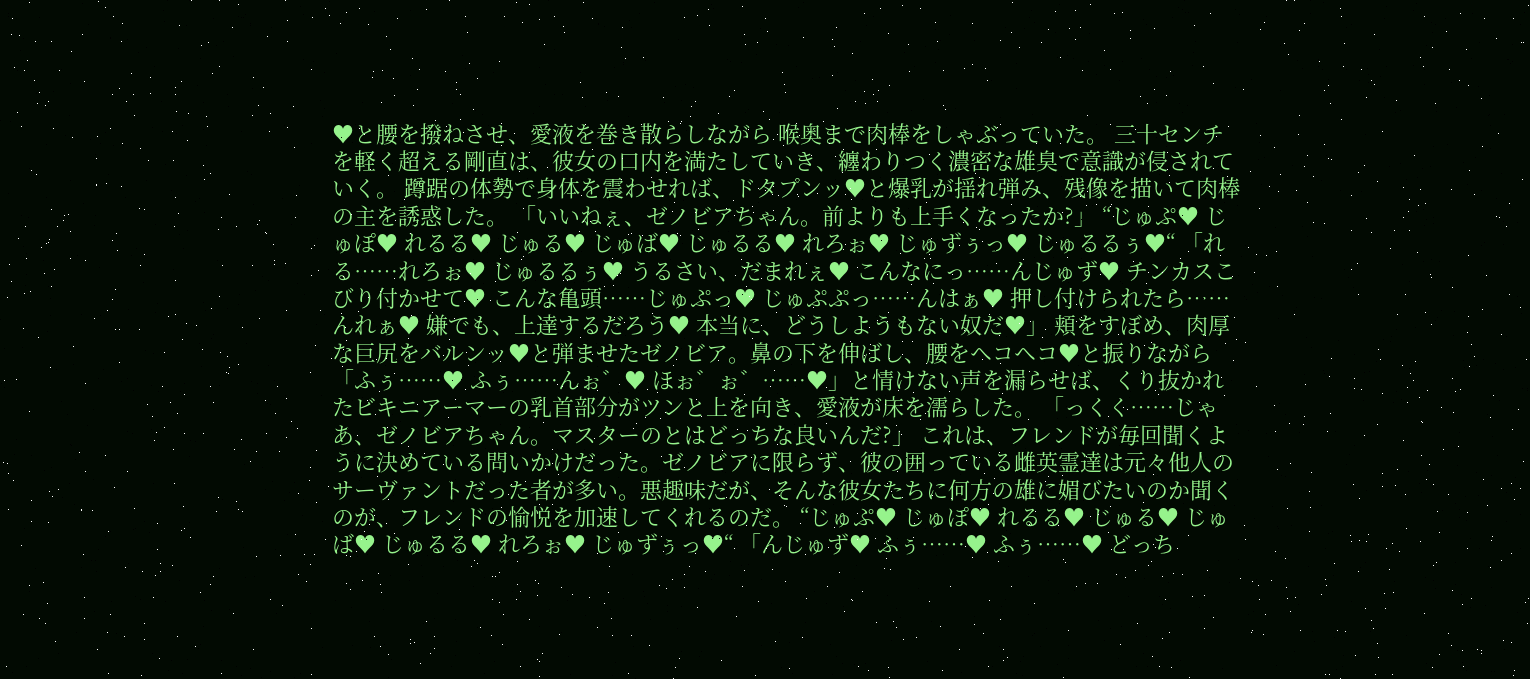♥と腰を撥ねさせ、愛液を巻き散らしながら 喉奥まで肉棒をしゃぶっていた。 三十センチを軽く超える剛直は、彼女の口内を満たしていき、纏わりつく濃密な雄臭で意識が侵されていく。 蹲踞の体勢で身体を震わせれば、ドタプンッ♥と爆乳が揺れ弾み、残像を描いて肉棒の主を誘惑した。 「いいねぇ、ゼノビアちゃん。前よりも上手くなったか?」 “じゅぷ♥ じゅぽ♥ れるる♥ じゅる♥ じゅば♥ じゅるる♥ れろぉ♥ じゅずぅっ♥ じゅるるぅ♥“ 「れる……れろぉ♥ じゅるるぅ♥ うるさい、だまれぇ♥ こんなにっ……んじゅず♥ チンカスこびり付かせて♥ こんな亀頭……じゅぷっ♥ じゅぷぷっ……んはぁ♥ 押し付けられたら……んれぁ♥ 嫌でも、上達するだろう♥ 本当に、どうしようもない奴だ♥」 頬をすぼめ、肉厚な巨尻をバルンッ♥と弾ませたゼノビア。鼻の下を伸ばし、腰をヘコヘコ♥と振りながら「ふぅ……♥ ふぅ……んぉ゛♥ ほぉ゛ぉ゛……♥」と情けない声を漏らせば、くり抜かれたビキニアーマーの乳首部分がツンと上を向き、愛液が床を濡らした。 「っくく……じゃあ、ゼノビアちゃん。マスターのとはどっちな良いんだ?」 これは、フレンドが毎回聞くように決めている問いかけだった。ゼノビアに限らず、彼の囲っている雌英霊達は元々他人のサーヴァントだった者が多い。悪趣味だが、そんな彼女たちに何方の雄に媚びたいのか聞くのが、フレンドの愉悦を加速してくれるのだ。 “じゅぷ♥ じゅぽ♥ れるる♥ じゅる♥ じゅば♥ じゅるる♥ れろぉ♥ じゅずぅっ♥“ 「んじゅず♥ ふぅ……♥ ふぅ……♥ どっち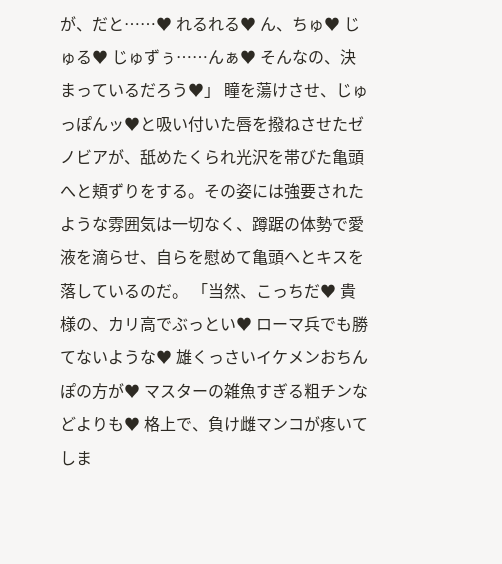が、だと……♥ れるれる♥ ん、ちゅ♥ じゅる♥ じゅずぅ……んぁ♥ そんなの、決まっているだろう♥」 瞳を蕩けさせ、じゅっぽんッ♥と吸い付いた唇を撥ねさせたゼノビアが、舐めたくられ光沢を帯びた亀頭へと頬ずりをする。その姿には強要されたような雰囲気は一切なく、蹲踞の体勢で愛液を滴らせ、自らを慰めて亀頭へとキスを落しているのだ。 「当然、こっちだ♥ 貴様の、カリ高でぶっとい♥ ローマ兵でも勝てないような♥ 雄くっさいイケメンおちんぽの方が♥ マスターの雑魚すぎる粗チンなどよりも♥ 格上で、負け雌マンコが疼いてしま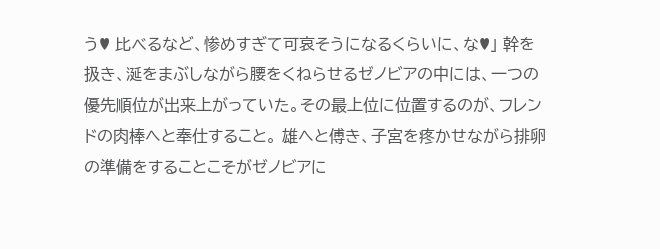う♥ 比べるなど、惨めすぎて可哀そうになるくらいに、な♥」 幹を扱き、涎をまぶしながら腰をくねらせるゼノビアの中には、一つの優先順位が出来上がっていた。その最上位に位置するのが、フレンドの肉棒へと奉仕すること。 雄へと傅き、子宮を疼かせながら排卵の準備をすることこそがゼノビアに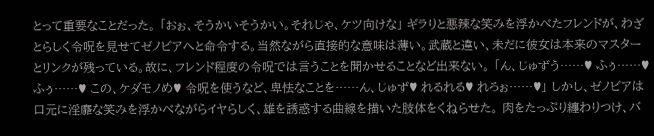とって重要なことだった。 「おぉ、そうかいそうかい。それじゃ、ケツ向けな」 ギラりと悪辣な笑みを浮かべたフレンドが、わざとらしく令呪を見せてゼノビアへと命令する。当然ながら直接的な意味は薄い。武蔵と違い、未だに彼女は本来のマスターとリンクが残っている。故に、フレンド程度の令呪では言うことを聞かせることなど出来ない。 「ん、じゅずう……♥ ふぅ……♥ ふぅ……♥ この、ケダモノめ♥ 令呪を使うなど、卑怯なことを……ん、じゅず♥ れるれる♥ れろぉ……♥」 しかし、ゼノビアは口元に淫靡な笑みを浮かべながらイヤらしく、雄を誘惑する曲線を描いた肢体をくねらせた。 肉をたっぷり纏わりつけ、バ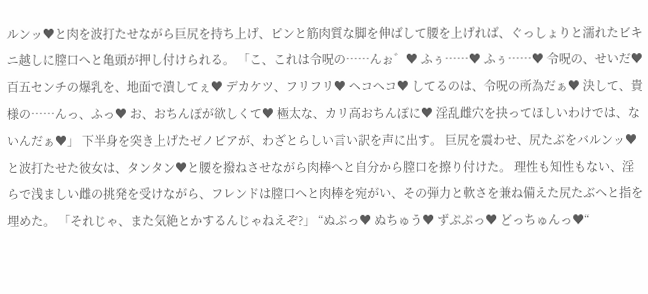ルンッ♥と肉を波打たせながら巨尻を持ち上げ、ピンと筋肉質な脚を伸ばして腰を上げれば、ぐっしょりと濡れたビキニ越しに膣口へと亀頭が押し付けられる。 「こ、これは令呪の……んぉ゛♥ ふぅ……♥ ふぅ……♥ 令呪の、せいだ♥ 百五センチの爆乳を、地面で潰してぇ♥ デカケツ、フリフリ♥ ヘコへコ♥ してるのは、令呪の所為だぁ♥ 決して、貴様の……んっ、ふっ♥ お、おちんぽが欲しくて♥ 極太な、カリ高おちんぽに♥ 淫乱雌穴を抉ってほしいわけでは、ないんだぁ♥」 下半身を突き上げたゼノビアが、わざとらしい言い訳を声に出す。 巨尻を震わせ、尻たぶをバルンッ♥と波打たせた彼女は、タンタン♥と腰を撥ねさせながら肉棒へと自分から膣口を擦り付けた。 理性も知性もない、淫らで浅ましい雌の挑発を受けながら、フレンドは膣口へと肉棒を宛がい、その弾力と軟さを兼ね備えた尻たぶへと指を埋めた。 「それじゃ、また気絶とかするんじゃねえぞ?」 “ぬぷっ♥ ぬちゅう♥ ずぷぷっ♥ どっちゅんっ♥“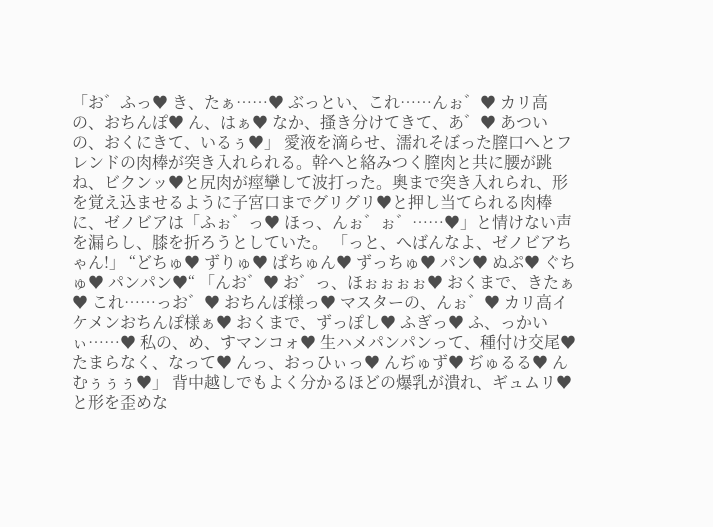「お゛ふっ♥ き、たぁ……♥ ぶっとい、これ……んぉ゛♥ カリ高の、おちんぽ♥ ん、はぁ♥ なか、搔き分けてきて、あ゛♥ あついの、おくにきて、いるぅ♥」 愛液を滴らせ、濡れそぼった膣口へとフレンドの肉棒が突き入れられる。幹へと絡みつく膣肉と共に腰が跳ね、ビクンッ♥と尻肉が痙攣して波打った。奥まで突き入れられ、形を覚え込ませるように子宮口までグリグリ♥と押し当てられる肉棒に、ゼノビアは「ふぉ゛っ♥ ほっ、んぉ゛ぉ゛……♥」と情けない声を漏らし、膝を折ろうとしていた。 「っと、へばんなよ、ゼノビアちゃん!」 “どちゅ♥ ずりゅ♥ ぱちゅん♥ ずっちゅ♥ パン♥ ぬぷ♥ ぐちゅ♥ パンパン♥“ 「んお゛♥ お゛っ、ほぉぉぉぉ♥ おくまで、きたぁ♥ これ……っお゛♥ おちんぽ様っ♥ マスターの、んぉ゛♥ カリ高イケメンおちんぽ様ぁ♥ おくまで、ずっぽし♥ ふぎっ♥ ふ、っかいぃ……♥ 私の、め、すマンコォ♥ 生ハメパンパンって、種付け交尾♥ たまらなく、なって♥ んっ、おっひぃっ♥ んぢゅず♥ ぢゅるる♥ んむぅぅぅ♥」 背中越しでもよく分かるほどの爆乳が潰れ、ギュムリ♥と形を歪めな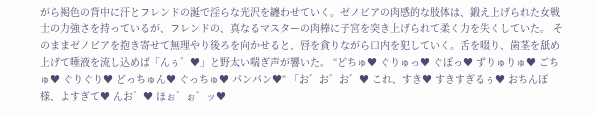がら褐色の背中に汗とフレンドの涎で淫らな光沢を纏わせていく。ゼノビアの肉感的な肢体は、鍛え上げられた女戦士の力強さを持っているが、フレンドの、真なるマスターの肉棒に子宮を突き上げられて柔く力を失くしていた。 そのままゼノビアを抱き寄せて無理やり後ろを向かせると、唇を貪りながら口内を犯していく。舌を啜り、歯茎を舐め上げて唾液を流し込めば「んぅ゛♥」と野太い喘ぎ声が響いた。 “どちゅ♥ ぐりゅっ♥ ぐぽっ♥ ずりゅりゅ♥ ごちゅ♥ ぐりぐり♥ どっちゅん♥ ぐっちゅ♥ パンパン♥“ 「お゛お゛お゛♥ これ、すき♥ すきすぎるぅ♥ おちんぽ様、よすぎて♥ んお゛♥ ほぉ゛ぉ゛ッ♥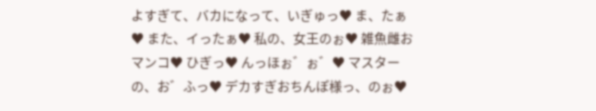よすぎて、バカになって、いぎゅっ♥ ま、たぁ♥ また、イったぁ♥ 私の、女王のぉ♥ 雑魚雌おマンコ♥ ひぎっ♥ んっほぉ゛ぉ゛♥ マスターの、お゛ふっ♥ デカすぎおちんぽ様っ、のぉ♥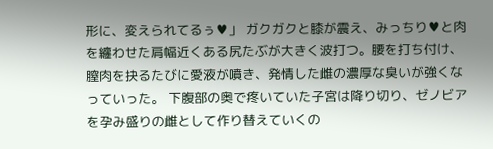形に、変えられてるぅ♥」 ガクガクと膝が震え、みっちり♥と肉を纏わせた肩幅近くある尻たぶが大きく波打つ。腰を打ち付け、膣肉を抉るたびに愛液が噴き、発情した雌の濃厚な臭いが強くなっていった。 下腹部の奥で疼いていた子宮は降り切り、ゼノビアを孕み盛りの雌として作り替えていくの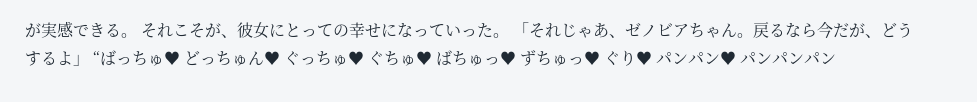が実感できる。 それこそが、彼女にとっての幸せになっていった。 「それじゃあ、ゼノビアちゃん。戻るなら今だが、どうするよ」 “ばっちゅ♥ どっちゅん♥ ぐっちゅ♥ ぐちゅ♥ ばちゅっ♥ ずちゅっ♥ ぐり♥ パンパン♥ パンパンパン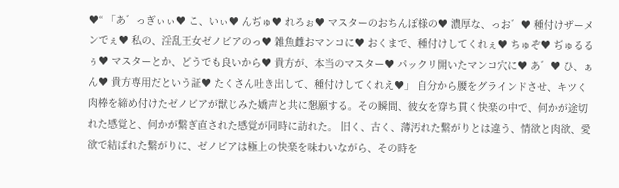♥“ 「あ゛っぎぃぃ♥ こ、いぃ♥ んぢゅ♥ れろぉ♥ マスターのおちんぽ様の♥ 濃厚な、っお゛♥ 種付けザーメンでぇ♥ 私の、淫乱王女ゼノビアのっ♥ 雑魚雌おマンコに♥ おくまで、種付けしてくれぇ♥ ちゅぞ♥ ぢゅるるぅ♥ マスターとか、どうでも良いから♥ 貴方が、本当のマスター♥ パックリ開いたマンコ穴に♥ あ゛♥ ひ、ぁん♥ 貴方専用だという証♥ たくさん吐き出して、種付けしてくれえ♥」 自分から腰をグラインドさせ、キツく肉棒を締め付けたゼノビアが獣じみた嬌声と共に懇願する。その瞬間、彼女を穿ち貫く快楽の中で、何かが途切れた感覚と、何かが繋ぎ直された感覚が同時に訪れた。 旧く、古く、薄汚れた繋がりとは違う、情欲と肉欲、愛欲で結ばれた繋がりに、ゼノビアは極上の快楽を味わいながら、その時を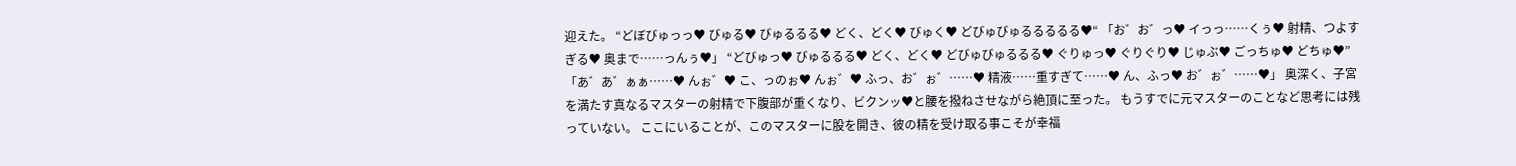迎えた。 “どぼびゅっっ♥ びゅる♥ びゅるるる♥ どく、どく♥ びゅく♥ どびゅびゅるるるるる♥“ 「お゛お゛っ♥ イっっ……くぅ♥ 射精、つよすぎる♥ 奥まで……っんぅ♥」 “どびゅっ♥ びゅるるる♥ どく、どく♥ どびゅびゅるるる♥ ぐりゅっ♥ ぐりぐり♥ じゅぶ♥ ごっちゅ♥ どちゅ♥” 「あ゛あ゛ぁぁ……♥ んぉ゛♥ こ、っのぉ♥ んぉ゛♥ ふっ、お゛ぉ゛……♥ 精液……重すぎて……♥ ん、ふっ♥ お゛ぉ゛……♥」 奥深く、子宮を満たす真なるマスターの射精で下腹部が重くなり、ビクンッ♥と腰を撥ねさせながら絶頂に至った。 もうすでに元マスターのことなど思考には残っていない。 ここにいることが、このマスターに股を開き、彼の精を受け取る事こそが幸福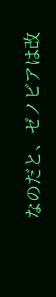なのだと、ゼノビアは改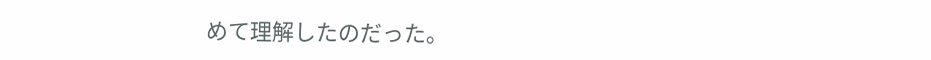めて理解したのだった。